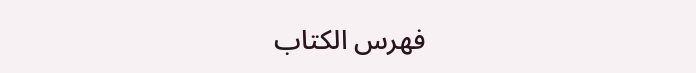فهرس الكتاب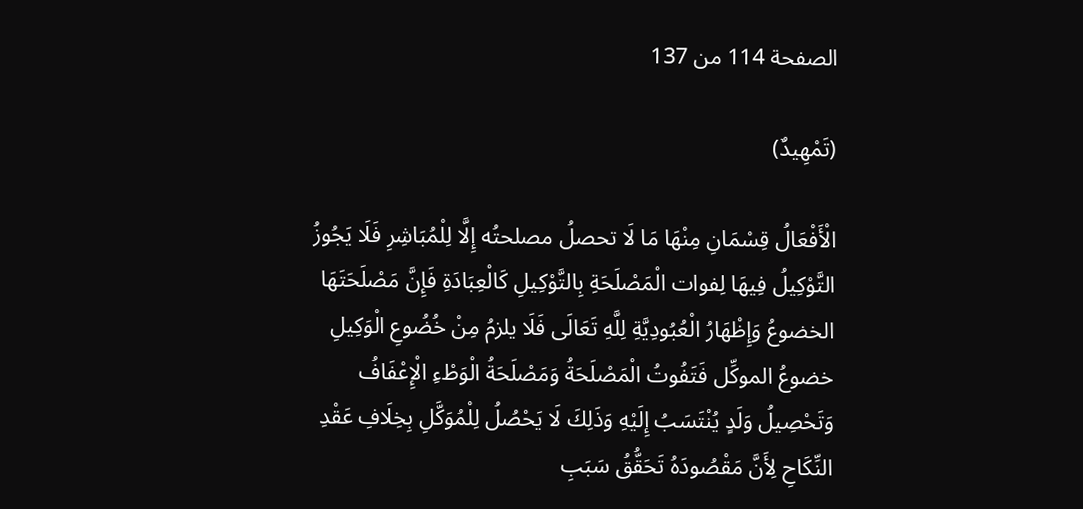الصفحة 114 من 137

(تَمْهِيدٌ)

الْأَفْعَالُ قِسْمَانِ مِنْهَا مَا لَا تحصلُ مصلحتُه إِلَّا لِلْمُبَاشِرِ فَلَا يَجُوزُ التَّوْكِيلُ فِيهَا لِفوات الْمَصْلَحَةِ بِالتَّوْكِيلِ كَالْعِبَادَةِ فَإِنَّ مَصْلَحَتَهَا الخضوعُ وَإِظْهَارُ الْعُبُودِيَّةِ لِلَّهِ تَعَالَى فَلَا يلزمُ مِنْ خُضُوعِ الْوَكِيلِ خضوعُ الموكِّل فَتَفُوتُ الْمَصْلَحَةُ وَمَصْلَحَةُ الْوَطْءِ الْإِعْفَافُ وَتَحْصِيلُ وَلَدٍ يُنْتَسَبُ إِلَيْهِ وَذَلِكَ لَا يَحْصُلُ لِلْمُوَكَّلِ بِخِلَافِ عَقْدِ النِّكَاحِ لِأَنَّ مَقْصُودَهُ تَحَقُّقُ سَبَبِ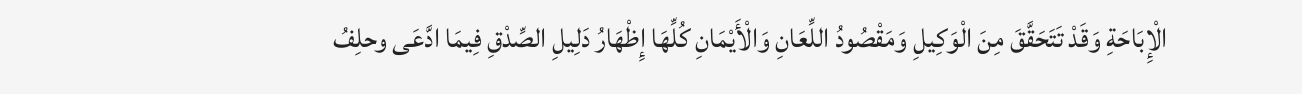الْإِبَاحَةِ وَقَدْ تَتَحَقَّقَ مِنَ الْوَكِيلِ وَمَقْصُودُ اللِّعَانِ وَالْأَيْمَانِ كُلِّهَا إِظْهَارُ دَلِيلِ الصِّدْقِ فِيمَا ادَّعَى وحلِفُ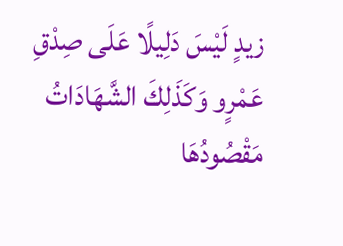زيدٍ لَيْسَ دَلِيلًا عَلَى صِدْقِ عَمْرٍو وَكَذَلِكَ الشَّهَادَاتُ مَقْصُودُهَا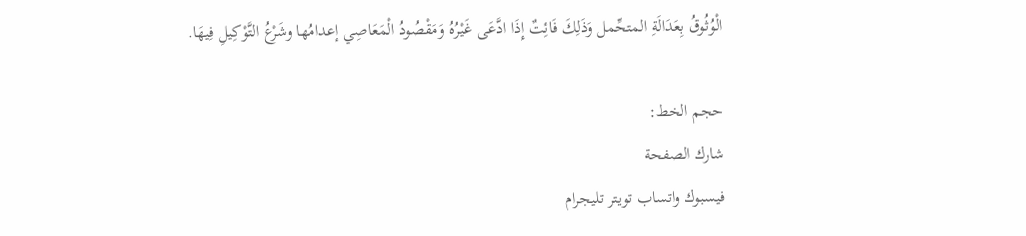الْوُثُوقُ بِعَدَالَةِ المتحِّمل وَذَلِكَ فَائِتٌ إِذَا ادَّعَى غَيْرُهُ وَمَقْصُودُ الْمَعَاصِي إعدامُها وشَرْعُ التَّوْكِيلِ فِيهَا.

حجم الخط:
شارك الصفحة
فيسبوك واتساب تويتر تليجرام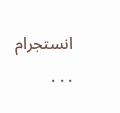انستجرام
. . .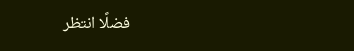فضلًا انتظر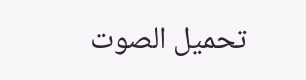تحميل الصوت